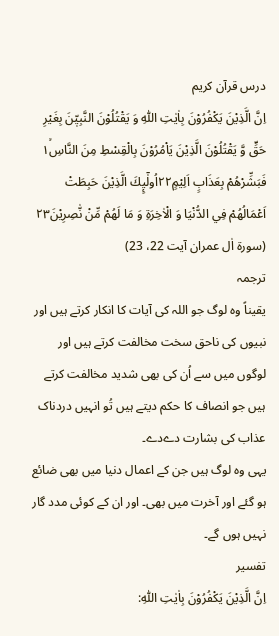درس قرآن کریم
اِنَّ الَّذِيْنَ يَكْفُرُوْنَ بِاٰيٰتِ اللّٰهِ وَ يَقْتُلُوْنَ النَّبِيّٖنَ بِغَيْرِ حَقٍّ وَّ يَقْتُلُوْنَ الَّذِيْنَ يَاْمُرُوْنَ بِالْقِسْطِ مِنَ النَّاسِ١ۙ فَبَشِّرْهُمْ بِعَذَابٍ اَلِيْمٍ۲۲اُولٰٓیِٕكَ الَّذِيْنَ حَبِطَتْ اَعْمَالُهُمْ فِي الدُّنْيَا وَ الْاٰخِرَةِ وَ مَا لَهُمْ مِّنْ نّٰصِرِيْنَ۲۳ (سورة اٰل عمران آیت 22، 23)
ترجمہ
یقیناً وہ لوگ جو اللہ کی آیات کا انکار کرتے ہیں اور نبیوں کی ناحق سخت مخالفت کرتے ہیں اور لوگوں میں سے اُن کی بھی شدید مخالفت کرتے ہیں جو انصاف کا حکم دیتے ہیں تُو انہیں دردناک عذاب کی بشارت دےدے۔
یہی وہ لوگ ہیں جن کے اعمال دنیا میں بھی ضائع ہو گئے اور آخرت میں بھی۔ اور ان کے کوئی مدد گار نہیں ہوں گے۔
تفسیر
اِنَّ الَّذِيْنَ يَكْفُرُوْنَ بِاٰيٰتِ اللّٰهِ: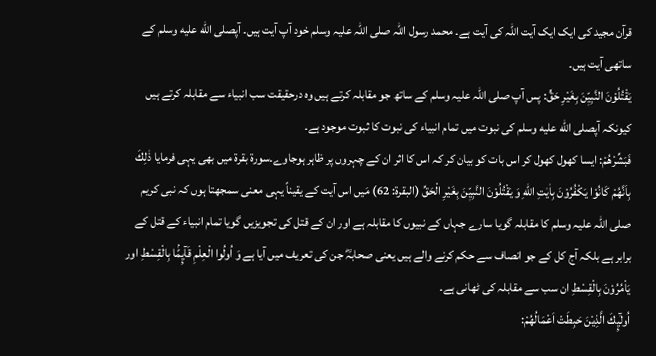قرآن مجید کی ایک ایک آیت اللہ کی آیت ہے۔ محمد رسول اللہ صلی اللہ علیہ وسلم خود آپ آیت ہیں۔ آپصلى الله عليه وسلم کے ساتھی آیت ہیں۔
يَقْتُلُوْنَ النَّبِيّٖنَ بِغَيْرِ حَقٍّ: پس آپ صلی اللہ علیہ وسلم کے ساتھ جو مقابلہ کرتے ہیں وہ درحقیقت سب انبیاء سے مقابلہ کرتے ہیں کیونکہ آپصلى الله عليه وسلم کی نبوت میں تمام انبیاء کی نبوت کا ثبوت موجود ہے۔
فَبَشِّرْهُمْ: ایسا کھول کھول کر اس بات کو بیان کر کہ اس کا اثر ان کے چہروں پر ظاہر ہوجاوے۔سورة بقرة میں بھی یہی فرمایا ذٰلِكَ بِاَنَّهُمْ كَانُوْا يَكْفُرُوْنَ بِاٰيٰتِ اللّٰهِ وَ يَقْتُلُوْنَ النَّبِيّٖنَ بِغَيْرِ الْحَقِّ (البقرة: 62) مَیں اس آیت کے یقیناً یہی معنی سمجھتا ہوں کہ نبی کریم صلی اللہ علیہ وسلم کا مقابلہ گویا سارے جہاں کے نبیوں کا مقابلہ ہے اور ان کے قتل کی تجویزیں گویا تمام انبیاء کے قتل کے برابر ہے بلکہ آج کل کے جو انصاف سے حکم کرنے والے ہیں یعنی صحابہؓ جن کی تعریف میں آیا ہے وَ اُولُوا الْعِلْمِ قَآیِٕمًۢا بِالْقِسْطِ اور يَاْمُرُوْنَ بِالْقِسْطِ ان سب سے مقابلہ کی ٹھانی ہے۔
اُولٰٓیِٕكَ الَّذِيْنَ حَبِطَتْ اَعْمَالُهُمْ: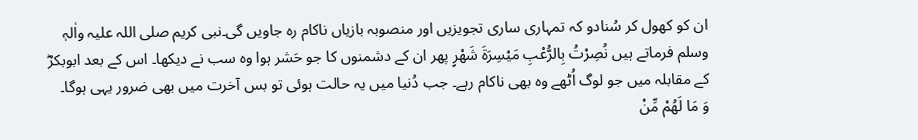ان کو کھول کر سُنادو کہ تمہاری ساری تجویزیں اور منصوبہ بازیاں ناکام رہ جاویں گی۔نبی کریم صلی اللہ علیہ واٰلہٖ وسلم فرماتے ہیں نُصِرْتُ بِالرُّعْبِ مَیْسِرَةَ شَھْرٍ پھر ان کے دشمنوں کا جو حَشر ہوا وہ سب نے دیکھا۔ اس کے بعد ابوبکرؓ کے مقابلہ میں جو لوگ اُٹھے وہ بھی ناکام رہے۔ جب دُنیا میں یہ حالت ہوئی تو بس آخرت میں بھی ضرور یہی ہوگا۔
وَ مَا لَهُمْ مِّنْ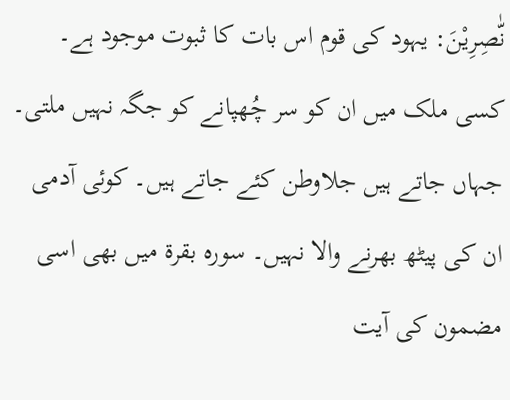نّٰصِرِيْنَ: یہود کی قوم اس بات کا ثبوت موجود ہے۔ کسی ملک میں ان کو سر چُھپانے کو جگہ نہیں ملتی۔ جہاں جاتے ہیں جلاوطن کئے جاتے ہیں۔ کوئی آدمی ان کی پیٹھ بھرنے والا نہیں۔ سورہ بقرة میں بھی اسی مضمون کی آیت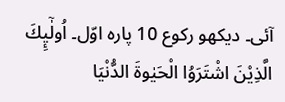آئی۔ دیکھو رکوع 10 پارہ اوّل۔ اُولٰٓیِٕكَ الَّذِيْنَ اشْتَرَوُا الْحَيٰوةَ الدُّنْيَا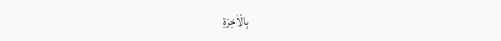بِالْاٰخِرَةِ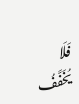فَلَا يُخَفَّفُ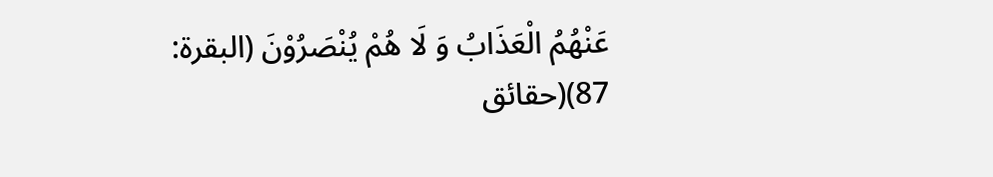عَنْهُمُ الْعَذَابُ وَ لَا هُمْ يُنْصَرُوْنَ (البقرة: 87)(حقائق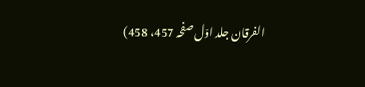الفرقان جلد اوّل صفحہ 457، 458)